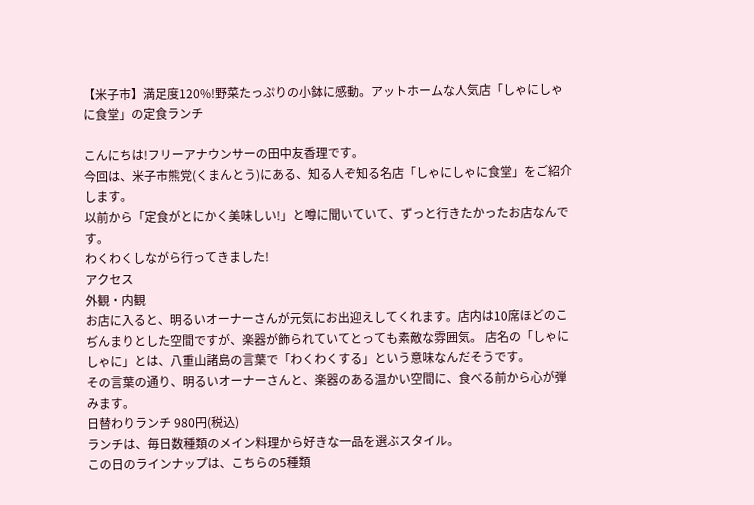【米子市】満足度120%!野菜たっぷりの小鉢に感動。アットホームな人気店「しゃにしゃに食堂」の定食ランチ

こんにちは!フリーアナウンサーの田中友香理です。
今回は、米子市熊党(くまんとう)にある、知る人ぞ知る名店「しゃにしゃに食堂」をご紹介します。
以前から「定食がとにかく美味しい!」と噂に聞いていて、ずっと行きたかったお店なんです。
わくわくしながら行ってきました!
アクセス
外観・内観
お店に入ると、明るいオーナーさんが元気にお出迎えしてくれます。店内は10席ほどのこぢんまりとした空間ですが、楽器が飾られていてとっても素敵な雰囲気。 店名の「しゃにしゃに」とは、八重山諸島の言葉で「わくわくする」という意味なんだそうです。
その言葉の通り、明るいオーナーさんと、楽器のある温かい空間に、食べる前から心が弾みます。
日替わりランチ 980円(税込)
ランチは、毎日数種類のメイン料理から好きな一品を選ぶスタイル。
この日のラインナップは、こちらの5種類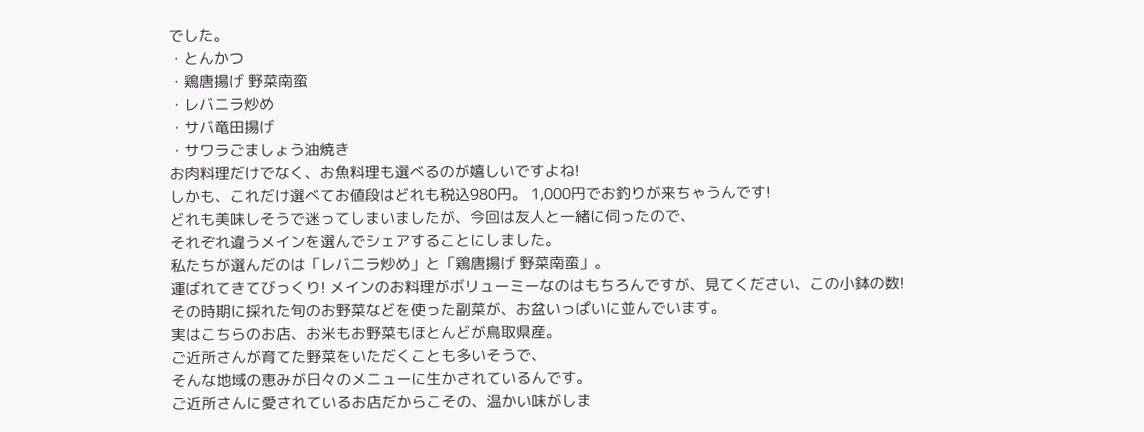でした。
・とんかつ
・鶏唐揚げ 野菜南蛮
・レバニラ炒め
・サバ竜田揚げ
・サワラごましょう油焼き
お肉料理だけでなく、お魚料理も選べるのが嬉しいですよね!
しかも、これだけ選べてお値段はどれも税込980円。 1,000円でお釣りが来ちゃうんです!
どれも美味しそうで迷ってしまいましたが、今回は友人と一緒に伺ったので、
それぞれ違うメインを選んでシェアすることにしました。
私たちが選んだのは「レバニラ炒め」と「鶏唐揚げ 野菜南蛮」。
運ばれてきてびっくり! メインのお料理がボリューミーなのはもちろんですが、見てください、この小鉢の数!
その時期に採れた旬のお野菜などを使った副菜が、お盆いっぱいに並んでいます。
実はこちらのお店、お米もお野菜もほとんどが鳥取県産。
ご近所さんが育てた野菜をいただくことも多いそうで、
そんな地域の恵みが日々のメニューに生かされているんです。
ご近所さんに愛されているお店だからこその、温かい味がしま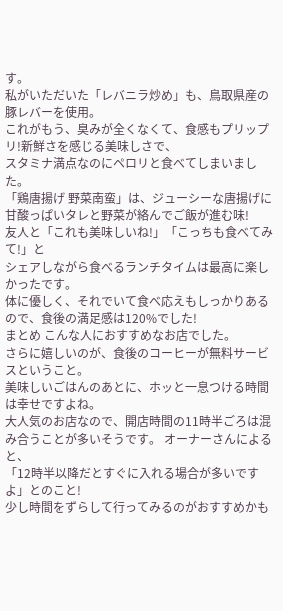す。
私がいただいた「レバニラ炒め」も、鳥取県産の豚レバーを使用。
これがもう、臭みが全くなくて、食感もプリップリ!新鮮さを感じる美味しさで、
スタミナ満点なのにペロリと食べてしまいました。
「鶏唐揚げ 野菜南蛮」は、ジューシーな唐揚げに甘酸っぱいタレと野菜が絡んでご飯が進む味!
友人と「これも美味しいね!」「こっちも食べてみて!」と
シェアしながら食べるランチタイムは最高に楽しかったです。
体に優しく、それでいて食べ応えもしっかりあるので、食後の満足感は120%でした!
まとめ こんな人におすすめなお店でした。
さらに嬉しいのが、食後のコーヒーが無料サービスということ。
美味しいごはんのあとに、ホッと一息つける時間は幸せですよね。
大人気のお店なので、開店時間の11時半ごろは混み合うことが多いそうです。 オーナーさんによると、
「12時半以降だとすぐに入れる場合が多いですよ」とのこと!
少し時間をずらして行ってみるのがおすすめかも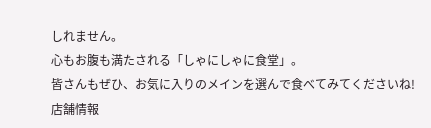しれません。
心もお腹も満たされる「しゃにしゃに食堂」。
皆さんもぜひ、お気に入りのメインを選んで食べてみてくださいね!
店舗情報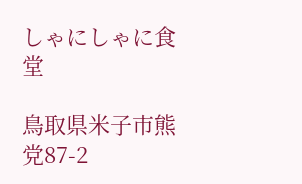しゃにしゃに食堂

鳥取県米子市熊党87-2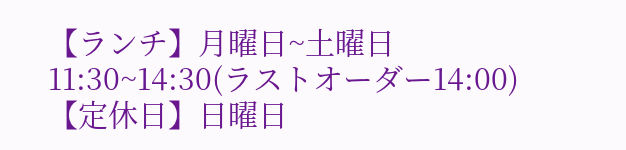【ランチ】月曜日~土曜日11:30~14:30(ラストオーダー14:00)
【定休日】日曜日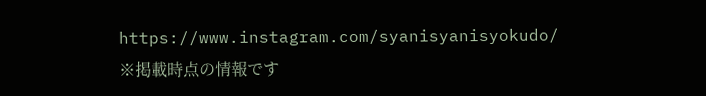https://www.instagram.com/syanisyanisyokudo/
※掲載時点の情報です